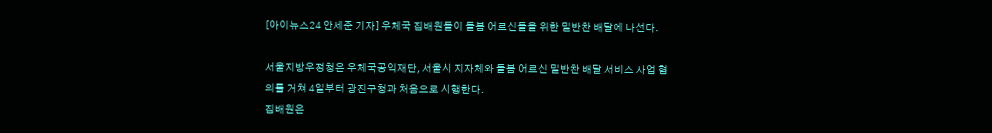[아이뉴스24 안세준 기자] 우체국 집배원들이 돌봄 어르신들을 위한 밑반찬 배달에 나선다.

서울지방우정청은 우체국공익재단, 서울시 지자체와 돌봄 어르신 밑반찬 배달 서비스 사업 협의를 거쳐 4일부터 광진구청과 처음으로 시행한다.
집배원은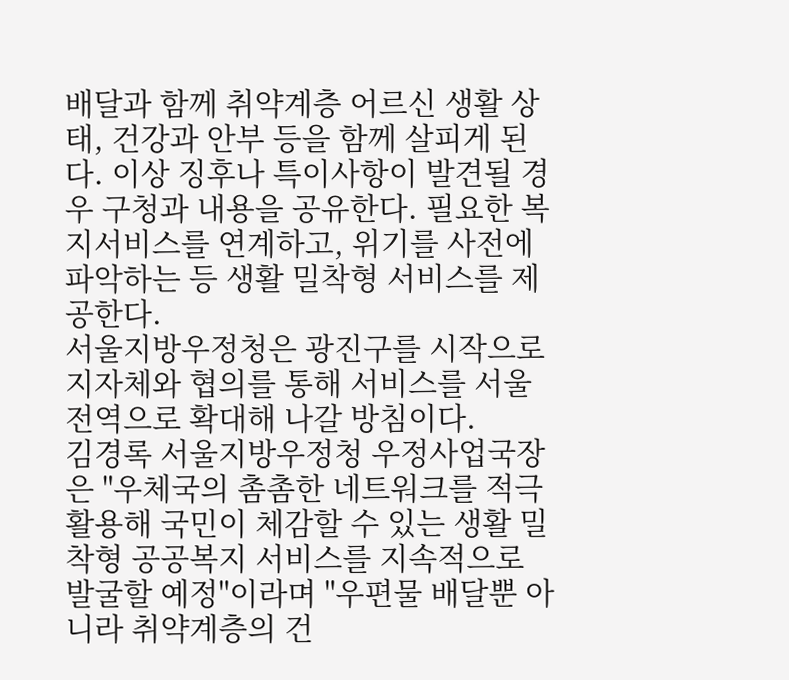배달과 함께 취약계층 어르신 생활 상태, 건강과 안부 등을 함께 살피게 된다. 이상 징후나 특이사항이 발견될 경우 구청과 내용을 공유한다. 필요한 복지서비스를 연계하고, 위기를 사전에 파악하는 등 생활 밀착형 서비스를 제공한다.
서울지방우정청은 광진구를 시작으로 지자체와 협의를 통해 서비스를 서울 전역으로 확대해 나갈 방침이다.
김경록 서울지방우정청 우정사업국장은 "우체국의 촘촘한 네트워크를 적극 활용해 국민이 체감할 수 있는 생활 밀착형 공공복지 서비스를 지속적으로 발굴할 예정"이라며 "우편물 배달뿐 아니라 취약계층의 건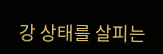강 상태를 살피는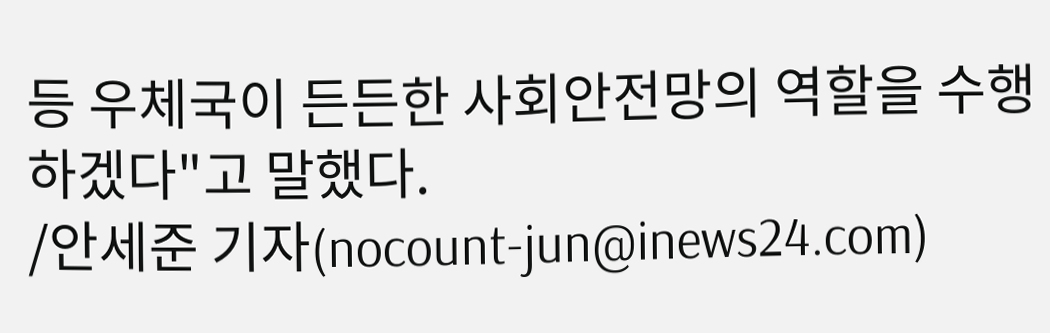등 우체국이 든든한 사회안전망의 역할을 수행하겠다"고 말했다.
/안세준 기자(nocount-jun@inews24.com)